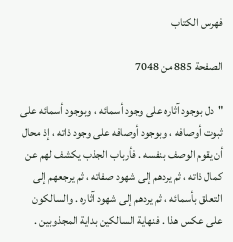فهرس الكتاب

الصفحة 885 من 7048

"دل بوجود آثاره على وجود أسمائه ، وبوجود أسمائه على ثبوت أوصافه ، وبوجود أوصافه على وجود ذاته ، إذ محال أن يقوم الوصف بنفسه . فأرباب الجذب يكشف لهم عن كمال ذاته ، ثم يردهم إلى شهود صفاته ، ثم يرجعهم إلى التعلق بأسمائه ، ثم يردهم إلى شهود آثاره . والسالكون على عكس هذا . فنهاية السالكين بداية المجذوبين .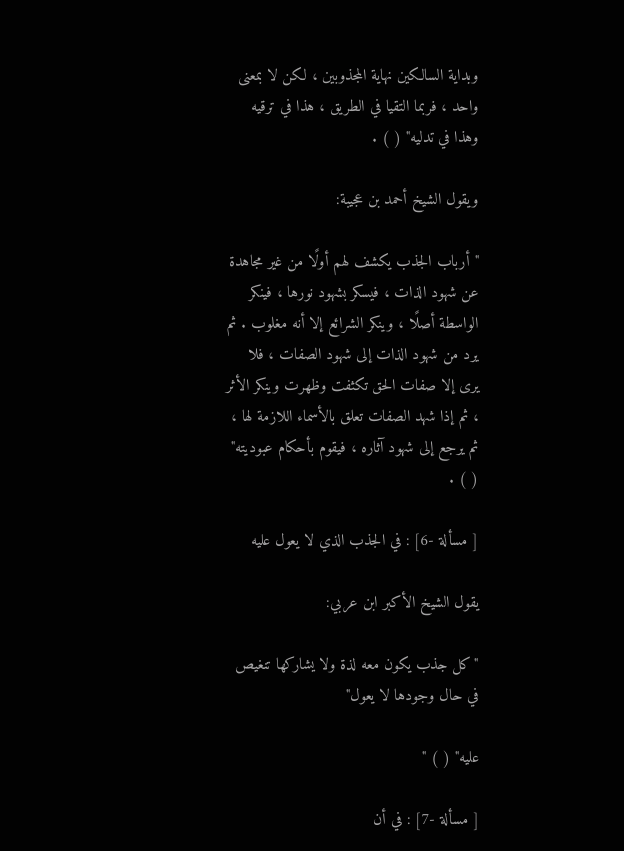وبداية السالكين نهاية المجذوبين ، لكن لا بمعنى واحد ، فربما التقيا في الطريق ، هذا في ترقيه وهذا في تدليه" ( ) .

ويقول الشيخ أحمد بن عجيبة:

"أرباب الجذب يكشف لهم أولًا من غير مجاهدة عن شهود الذات ، فيسكر بشهود نورها ، فينكر الواسطة أصلًا ، وينكر الشرائع إلا أنه مغلوب . ثم يرد من شهود الذات إلى شهود الصفات ، فلا يرى إلا صفات الحق تكثفت وظهرت وينكر الأثر ، ثم إذا شهد الصفات تعلق بالأسماء اللازمة لها ، ثم يرجع إلى شهود آثاره ، فيقوم بأحكام عبوديته" ( ) .

[ مسألة -6] : في الجذب الذي لا يعول عليه

يقول الشيخ الأكبر ابن عربي:

"كل جذب يكون معه لذة ولا يشاركها تنغيص في حال وجودها لا يعول"

عليه" ( ) "

[ مسألة -7] : في أن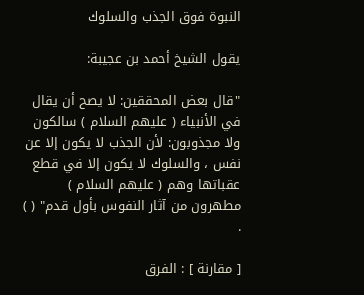النبوة فوق الجذب والسلوك

يقول الشيخ أحمد بن عجيبة:

"قال بعض المحققين: لا يصح أن يقال في الأنبياء ( عليهم السلام ) سالكون ولا مجذوبون: لأن الجذب لا يكون إلا عن نفس ، والسلوك لا يكون إلا في قطع عقباتها وهم ( عليهم السلام ) مطهرون من آثار النفوس بأول قدم" ( ) .

[ مقارنة ] : الفرق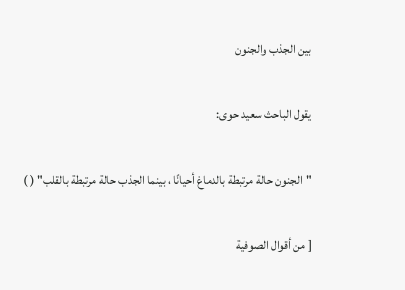بين الجذب والجنون

يقول الباحث سعيد حوى:

"الجنون حالة مرتبطة بالدماغ أحيانًا ، بينما الجذب حالة مرتبطة بالقلب" ( )

[ من أقوال الصوفية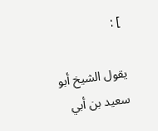] :

يقول الشيخ أبو سعيد بن أبي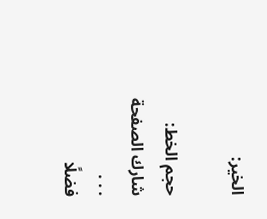الخير:

حجم الخط:
شارك الصفحة
. . .
فضلًا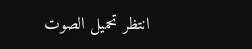انتظر تحميل الصوت